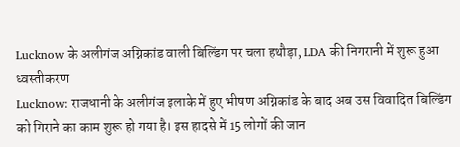Lucknow के अलीगंज अग्निकांड वाली बिल्डिंग पर चला हथौड़ा, LDA की निगरानी में शुरू हुआ ध्वस्तीकरण
Lucknow: राजधानी के अलीगंज इलाके में हुए भीषण अग्निकांड के बाद अब उस विवादित बिल्डिंग को गिराने का काम शुरू हो गया है। इस हादसे में 15 लोगों की जान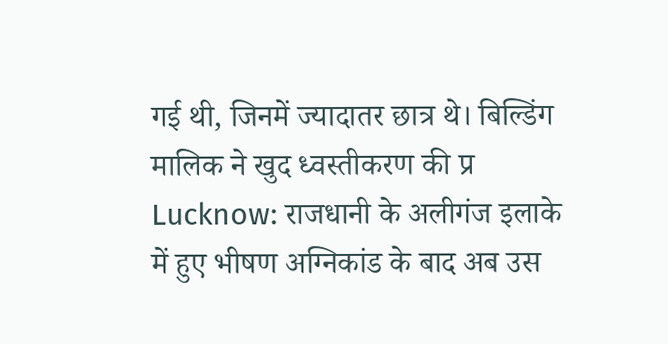गई थी, जिनमें ज्यादातर छात्र थे। बिल्डिंग मालिक ने खुद ध्वस्तीकरण की प्र
Lucknow: राजधानी के अलीगंज इलाके में हुए भीषण अग्निकांड के बाद अब उस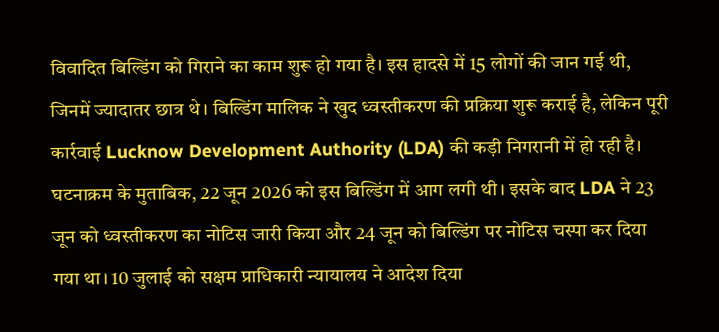विवादित बिल्डिंग को गिराने का काम शुरू हो गया है। इस हादसे में 15 लोगों की जान गई थी, जिनमें ज्यादातर छात्र थे। बिल्डिंग मालिक ने खुद ध्वस्तीकरण की प्रक्रिया शुरू कराई है, लेकिन पूरी कार्रवाई Lucknow Development Authority (LDA) की कड़ी निगरानी में हो रही है।
घटनाक्रम के मुताबिक, 22 जून 2026 को इस बिल्डिंग में आग लगी थी। इसके बाद LDA ने 23 जून को ध्वस्तीकरण का नोटिस जारी किया और 24 जून को बिल्डिंग पर नोटिस चस्पा कर दिया गया था। 10 जुलाई को सक्षम प्राधिकारी न्यायालय ने आदेश दिया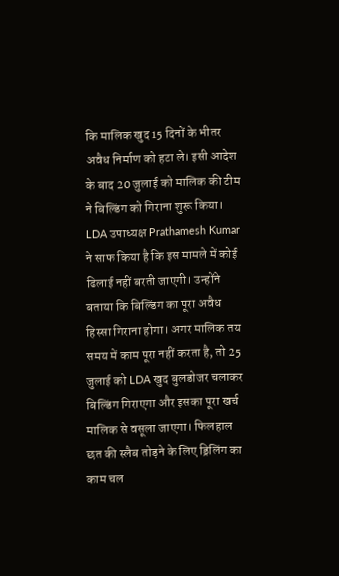कि मालिक खुद 15 दिनों के भीतर अवैध निर्माण को हटा ले। इसी आदेश के बाद 20 जुलाई को मालिक की टीम ने बिल्डिंग को गिराना शुरू किया।
LDA उपाध्यक्ष Prathamesh Kumar ने साफ किया है कि इस मामले में कोई ढिलाई नहीं बरती जाएगी। उन्होंने बताया कि बिल्डिंग का पूरा अवैध हिस्सा गिराना होगा। अगर मालिक तय समय में काम पूरा नहीं करता है, तो 25 जुलाई को LDA खुद बुलडोजर चलाकर बिल्डिंग गिराएगा और इसका पूरा खर्च मालिक से वसूला जाएगा। फिलहाल छत की स्लैब तोड़ने के लिए ड्रिलिंग का काम चल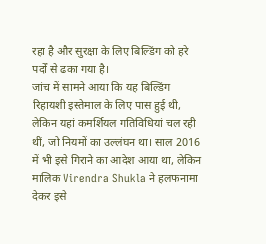रहा है और सुरक्षा के लिए बिल्डिंग को हरे पर्दों से ढका गया है।
जांच में सामने आया कि यह बिल्डिंग रिहायशी इस्तेमाल के लिए पास हुई थी, लेकिन यहां कमर्शियल गतिविधियां चल रही थीं, जो नियमों का उल्लंघन था। साल 2016 में भी इसे गिराने का आदेश आया था, लेकिन मालिक Virendra Shukla ने हलफनामा देकर इसे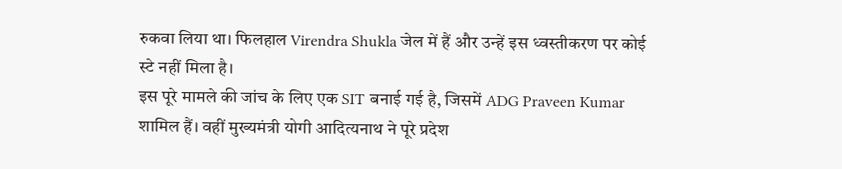रुकवा लिया था। फिलहाल Virendra Shukla जेल में हैं और उन्हें इस ध्वस्तीकरण पर कोई स्टे नहीं मिला है।
इस पूरे मामले की जांच के लिए एक SIT बनाई गई है, जिसमें ADG Praveen Kumar शामिल हैं। वहीं मुख्यमंत्री योगी आदित्यनाथ ने पूरे प्रदेश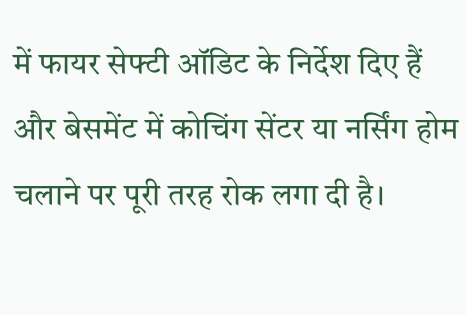में फायर सेफ्टी ऑडिट के निर्देश दिए हैं और बेसमेंट में कोचिंग सेंटर या नर्सिंग होम चलाने पर पूरी तरह रोक लगा दी है।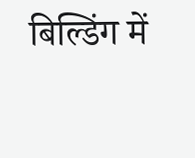बिल्डिंग में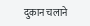दुकान चलाने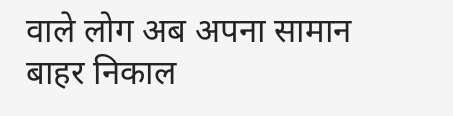वाले लोग अब अपना सामान बाहर निकाल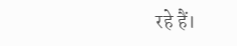रहे हैं।